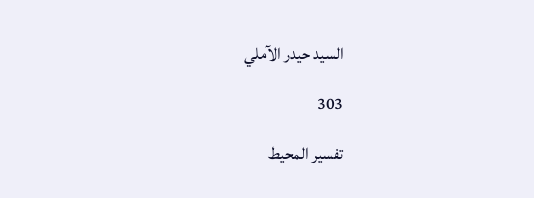السيد حيدر الآملي

303

تفسير المحيط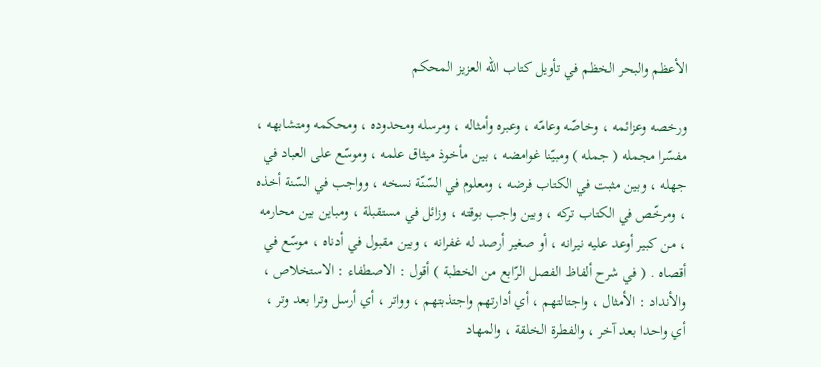الأعظم والبحر الخظم في تأويل كتاب الله العزيز المحكم

ورخصه وعزائمه ، وخاصّه وعامّه ، وعبره وأمثاله ، ومرسله ومحدوده ، ومحكمه ومتشابهه ، مفسّرا مجمله ( جمله ) ومبيّنا غوامضه ، بين مأخوذ ميثاق علمه ، وموسّع على العباد في جهله ، وبين مثبت في الكتاب فرضه ، ومعلوم في السّنّة نسخه ، وواجب في السّنة أخذه ، ومرخّص في الكتاب تركه ، وبين واجب بوقته ، وزائل في مستقبلة ، ومباين بين محارمه ، من كبير أوعد عليه نيرانه ، أو صغير أرصد له غفرانه ، وبين مقبول في أدناه ، موسّع في أقصاه . ( في شرح ألفاظ الفصل الرّابع من الخطبة ) أقول : الاصطفاء : الاستخلاص ، والأنداد : الأمثال ، واجتالتهم ، أي أدارتهم واجتذبتهم ، وواتر ، أي أرسل وترا بعد وتر ، أي واحدا بعد آخر ، والفطرة الخلقة ، والمهاد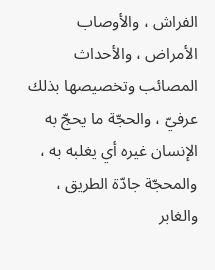الفراش ، والأوصاب الأمراض ، والأحداث المصائب وتخصيصها بذلك عرفيّ ، والحجّة ما يحجّ به الإنسان غيره أي يغلبه به ، والمحجّة جادّة الطريق ، والغابر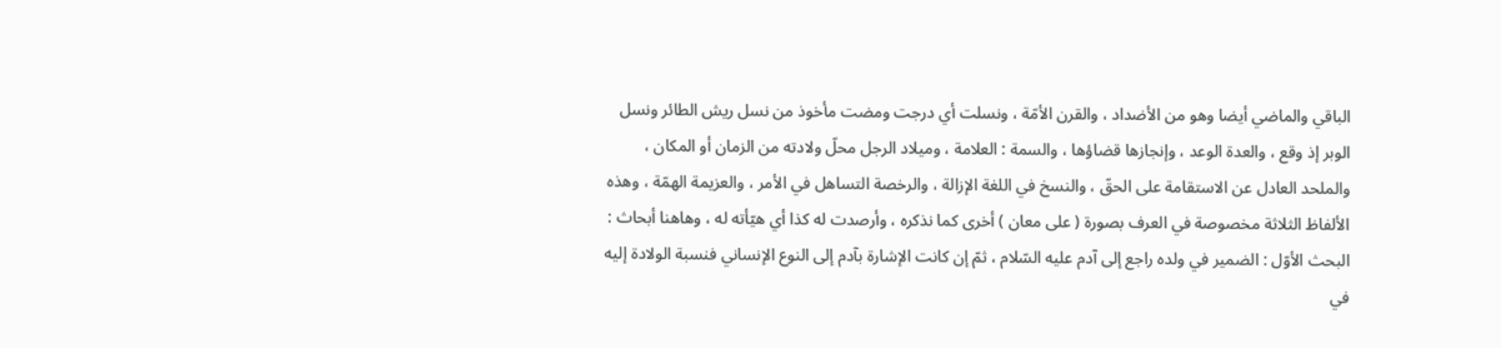الباقي والماضي أيضا وهو من الأضداد ، والقرن الأمّة ، ونسلت أي درجت ومضت مأخوذ من نسل ريش الطائر ونسل الوبر إذ وقع ، والعدة الوعد ، وإنجازها قضاؤها ، والسمة : العلامة ، وميلاد الرجل محلّ ولادته من الزمان أو المكان ، والملحد العادل عن الاستقامة على الحقّ ، والنسخ في اللغة الإزالة ، والرخصة التساهل في الأمر ، والعزيمة الهمّة ، وهذه الألفاظ الثلاثة مخصوصة في العرف بصورة ( على معان ) أخرى كما نذكره ، وأرصدت له كذا أي هيّأته له ، وهاهنا أبحاث : البحث الأوّل : الضمير في ولده راجع إلى آدم عليه السّلام ، ثمّ إن كانت الإشارة بآدم إلى النوع الإنساني فنسبة الولادة إليه في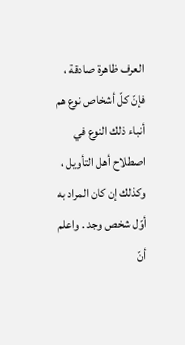العرف ظاهرة صادقة ، فإنّ كلّ أشخاص نوع هم أنباء ذلك النوع في اصطلاح أهل التأويل ، وكذلك إن كان المراد به أوّل شخص وجد . واعلم أنّ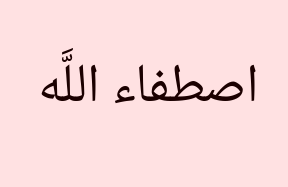اصطفاء اللَّه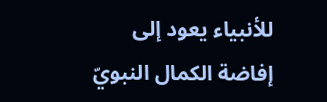للأنبياء يعود إلى إفاضة الكمال النبويّ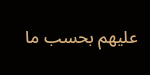عليهم بحسب ما